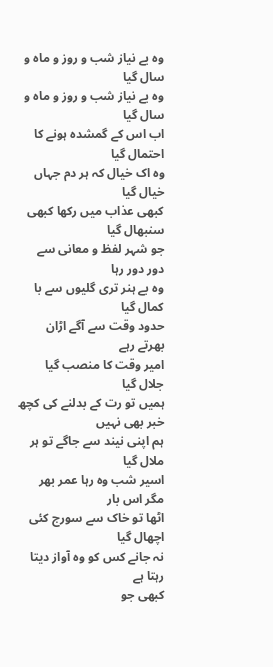وہ بے نیاز شب و روز و ماہ و سال گیا
وہ بے نیاز شب و روز و ماہ و سال گیا
اب اس کے گمشدہ ہونے کا احتمال گیا
وہ اک خیال کہ ہر دم جہاں خیال گیا
کبھی عذاب میں رکھا کبھی سنبھال گیا
جو شہر لفظ و معانی سے دور دور رہا
وہ بے ہنر تری گلیوں سے با کمال گیا
حدود وقت سے آگے اڑان بھرتے رہے
امیر وقت کا منصب گیا جلال گیا
ہمیں تو رت کے بدلنے کی کچھ خبر بھی نہیں
ہم اپنی نیند سے جاگے تو ہر ملال گیا
اسیر شب وہ رہا عمر بھر مگر اس بار
اٹھا تو خاک سے سورج کئی اچھال گیا
نہ جانے کس کو وہ آواز دیتا رہتا ہے
کبھی جو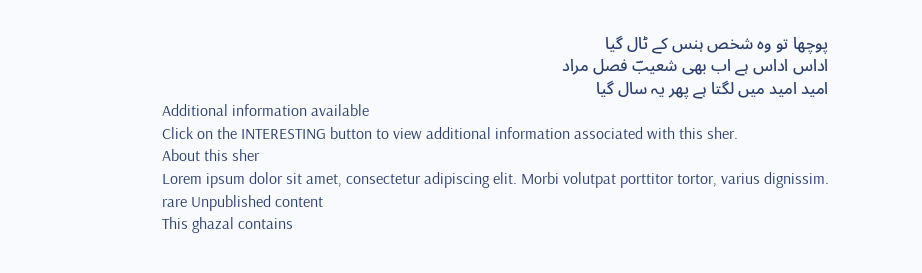پوچھا تو وہ شخص ہنس کے ٹال گیا
اداس اداس ہے اب بھی شعیبؔ فصل مراد
امید امید میں لگتا ہے پھر یہ سال گیا
Additional information available
Click on the INTERESTING button to view additional information associated with this sher.
About this sher
Lorem ipsum dolor sit amet, consectetur adipiscing elit. Morbi volutpat porttitor tortor, varius dignissim.
rare Unpublished content
This ghazal contains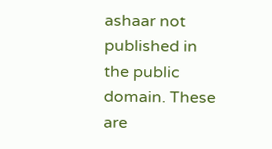ashaar not published in the public domain. These are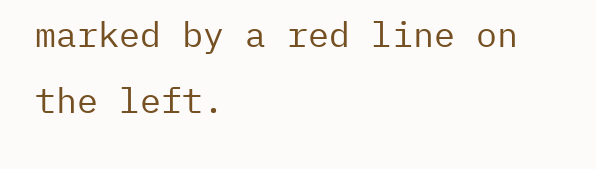marked by a red line on the left.